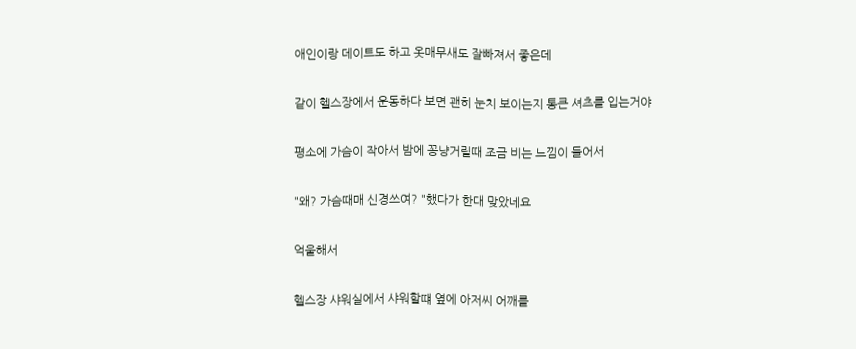애인이랑 데이트도 하고 옷매무새도 잘빠져서 좋은데

같이 헬스장에서 운동하다 보면 괜히 눈치 보이는지 통큰 셔츠를 입는거야

평소에 가슴이 작아서 밤에 꽁냥거릴때 조금 비는 느낌이 들어서

"왜? 가슴때매 신경쓰여? "했다가 한대 맞았네요

억울해서

헬스장 샤워실에서 샤워할떄 옆에 아저씨 어깨를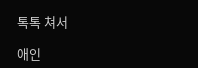톡톡 쳐서

애인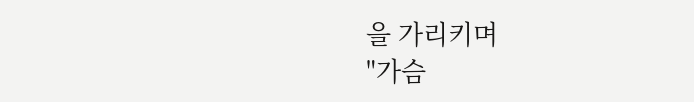을 가리키며
"가슴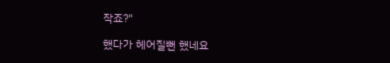작죠?"

했다가 헤어질뻔 했네요